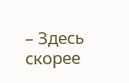– Здесь скорее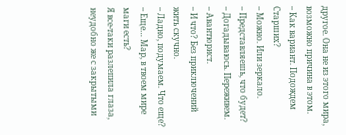другое. Она не из этого мира, возможно причина в этом.
– Как вариант. Подождем Старших?
– Можно. Или зеркало.
– Представляешь, что будет?
– Догадываюсь. Переживем.
– Авантюрист.
– И что? Без приключений жить скучно.
– Ладно, подумаем. Что еще?
– Еще… Мар, в твоем мире маги есть?
Я все-таки разлепила глаза, неудобно же с закрытыми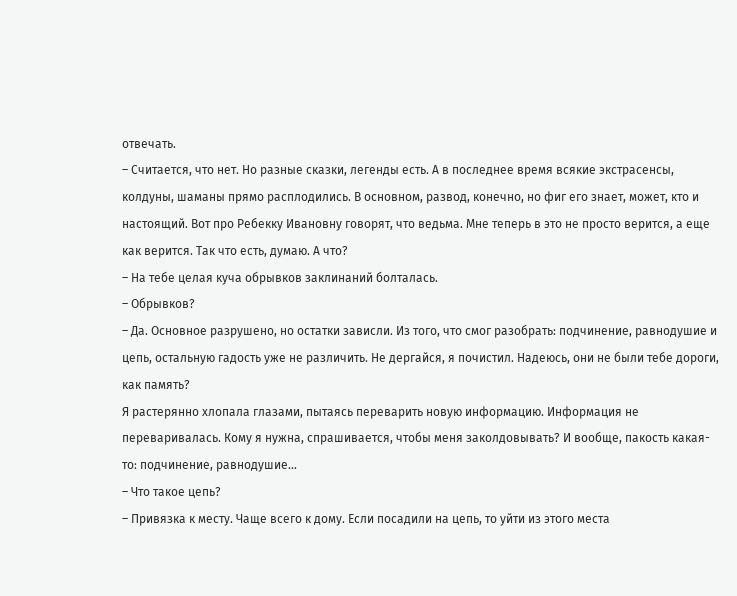отвечать.
– Считается, что нет. Но разные сказки, легенды есть. А в последнее время всякие экстрасенсы, колдуны, шаманы прямо расплодились. В основном, развод, конечно, но фиг его знает, может, кто и настоящий. Вот про Ребекку Ивановну говорят, что ведьма. Мне теперь в это не просто верится, а еще как верится. Так что есть, думаю. А что?
– На тебе целая куча обрывков заклинаний болталась.
– Обрывков?
– Да. Основное разрушено, но остатки зависли. Из того, что смог разобрать: подчинение, равнодушие и цепь, остальную гадость уже не различить. Не дергайся, я почистил. Надеюсь, они не были тебе дороги, как память?
Я растерянно хлопала глазами, пытаясь переварить новую информацию. Информация не переваривалась. Кому я нужна, спрашивается, чтобы меня заколдовывать? И вообще, пакость какая-то: подчинение, равнодушие…
– Что такое цепь?
– Привязка к месту. Чаще всего к дому. Если посадили на цепь, то уйти из этого места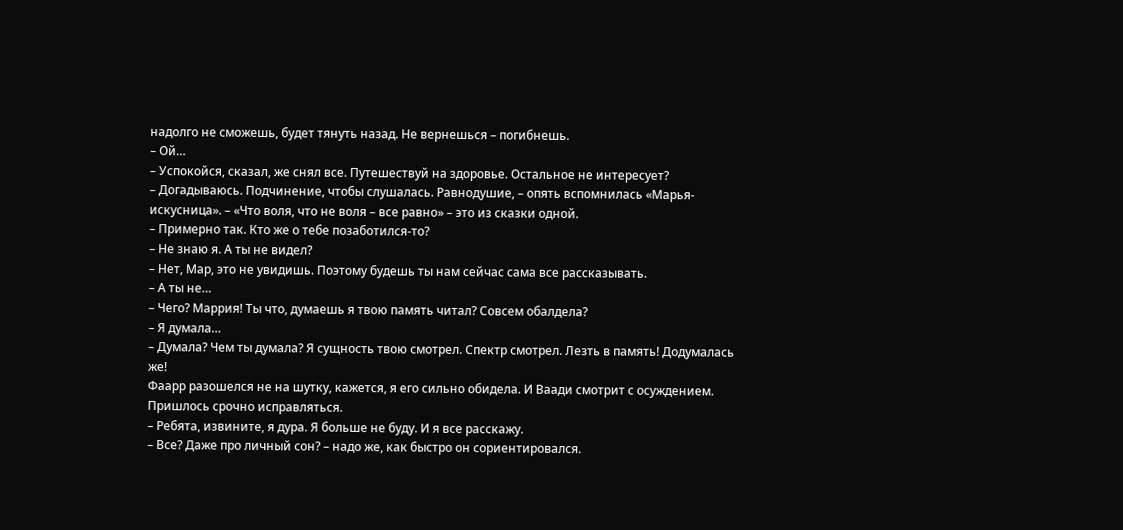надолго не сможешь, будет тянуть назад. Не вернешься – погибнешь.
– Ой…
– Успокойся, сказал, же снял все. Путешествуй на здоровье. Остальное не интересует?
– Догадываюсь. Подчинение, чтобы слушалась. Равнодушие, – опять вспомнилась «Марья-искусница». – «Что воля, что не воля – все равно» – это из сказки одной.
– Примерно так. Кто же о тебе позаботился-то?
– Не знаю я. А ты не видел?
– Нет, Мар, это не увидишь. Поэтому будешь ты нам сейчас сама все рассказывать.
– А ты не…
– Чего? Маррия! Ты что, думаешь я твою память читал? Совсем обалдела?
– Я думала…
– Думала? Чем ты думала? Я сущность твою смотрел. Спектр смотрел. Лезть в память! Додумалась же!
Фаарр разошелся не на шутку, кажется, я его сильно обидела. И Ваади смотрит с осуждением. Пришлось срочно исправляться.
– Ребята, извините, я дура. Я больше не буду. И я все расскажу.
– Все? Даже про личный сон? – надо же, как быстро он сориентировался.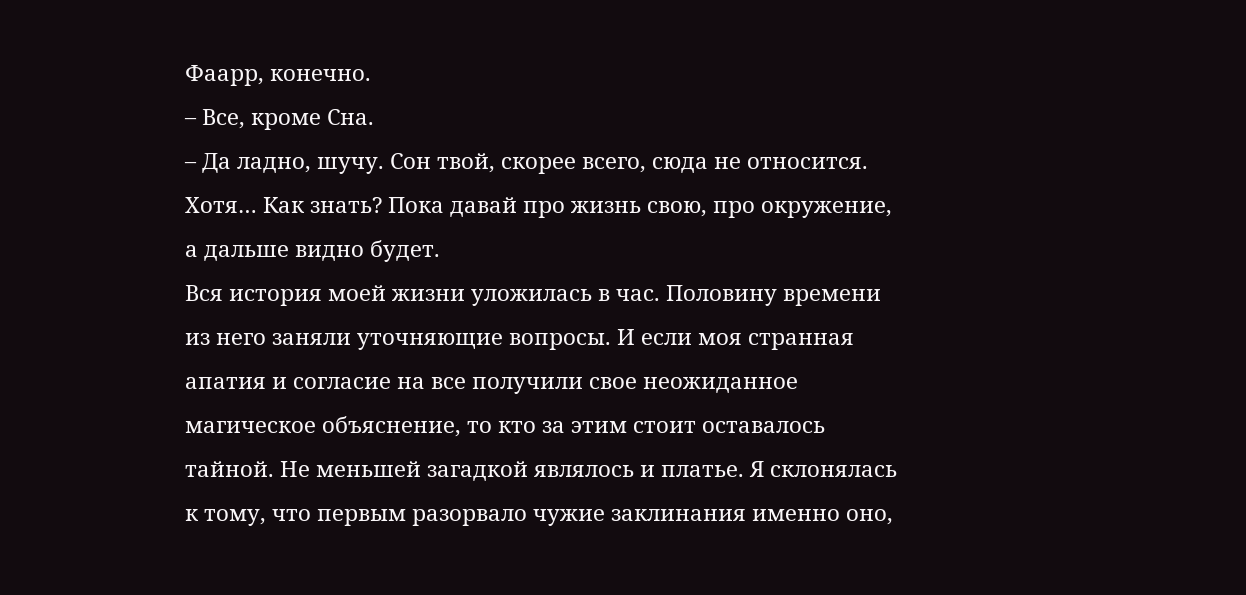Фаарр, конечно.
– Все, кроме Сна.
– Да ладно, шучу. Сон твой, скорее всего, сюда не относится. Хотя… Как знать? Пока давай про жизнь свою, про окружение, а дальше видно будет.
Вся история моей жизни уложилась в час. Половину времени из него заняли уточняющие вопросы. И если моя странная апатия и согласие на все получили свое неожиданное магическое объяснение, то кто за этим стоит оставалось тайной. Не меньшей загадкой являлось и платье. Я склонялась к тому, что первым разорвало чужие заклинания именно оно,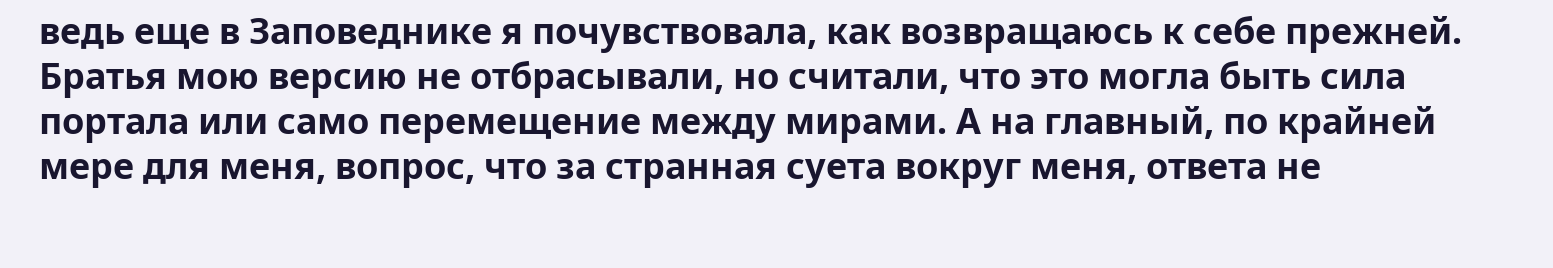ведь еще в Заповеднике я почувствовала, как возвращаюсь к себе прежней. Братья мою версию не отбрасывали, но считали, что это могла быть сила портала или само перемещение между мирами. А на главный, по крайней мере для меня, вопрос, что за странная суета вокруг меня, ответа не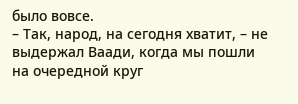было вовсе.
– Так, народ, на сегодня хватит, – не выдержал Ваади, когда мы пошли на очередной круг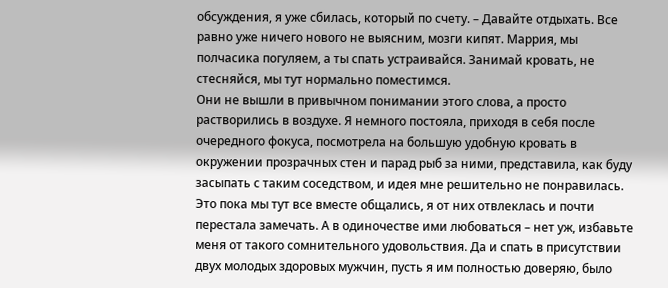обсуждения, я уже сбилась, который по счету. – Давайте отдыхать. Все равно уже ничего нового не выясним, мозги кипят. Маррия, мы полчасика погуляем, а ты спать устраивайся. Занимай кровать, не стесняйся, мы тут нормально поместимся.
Они не вышли в привычном понимании этого слова, а просто растворились в воздухе. Я немного постояла, приходя в себя после очередного фокуса, посмотрела на большую удобную кровать в окружении прозрачных стен и парад рыб за ними, представила, как буду засыпать с таким соседством, и идея мне решительно не понравилась. Это пока мы тут все вместе общались, я от них отвлеклась и почти перестала замечать. А в одиночестве ими любоваться – нет уж, избавьте меня от такого сомнительного удовольствия. Да и спать в присутствии двух молодых здоровых мужчин, пусть я им полностью доверяю, было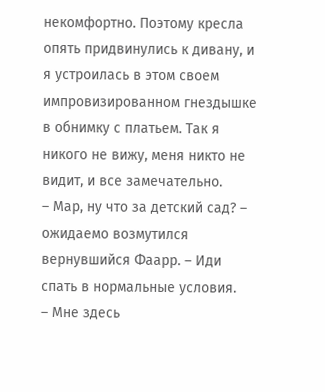некомфортно. Поэтому кресла опять придвинулись к дивану, и я устроилась в этом своем импровизированном гнездышке в обнимку с платьем. Так я никого не вижу, меня никто не видит, и все замечательно.
– Мар, ну что за детский сад? – ожидаемо возмутился вернувшийся Фаарр. – Иди спать в нормальные условия.
– Мне здесь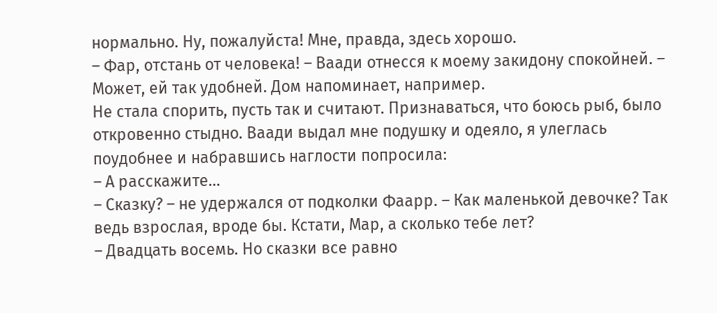нормально. Ну, пожалуйста! Мне, правда, здесь хорошо.
– Фар, отстань от человека! – Ваади отнесся к моему закидону спокойней. – Может, ей так удобней. Дом напоминает, например.
Не стала спорить, пусть так и считают. Признаваться, что боюсь рыб, было откровенно стыдно. Ваади выдал мне подушку и одеяло, я улеглась поудобнее и набравшись наглости попросила:
– А расскажите…
– Сказку? – не удержался от подколки Фаарр. – Как маленькой девочке? Так ведь взрослая, вроде бы. Кстати, Мар, а сколько тебе лет?
– Двадцать восемь. Но сказки все равно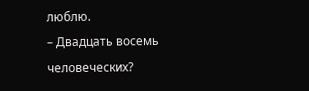люблю.
– Двадцать восемь человеческих?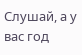Слушай, а у вас год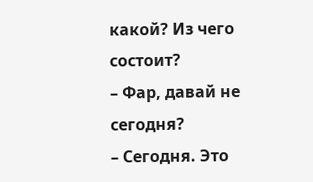какой? Из чего состоит?
– Фар, давай не сегодня?
– Сегодня. Это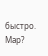быстро. Мар?